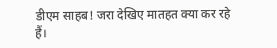डीएम साहब! जरा देखिए मातहत क्या कर रहे हैं।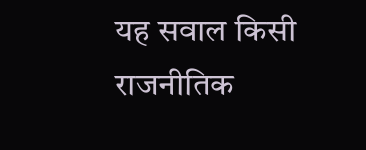यह सवाल किसी राजनीतिक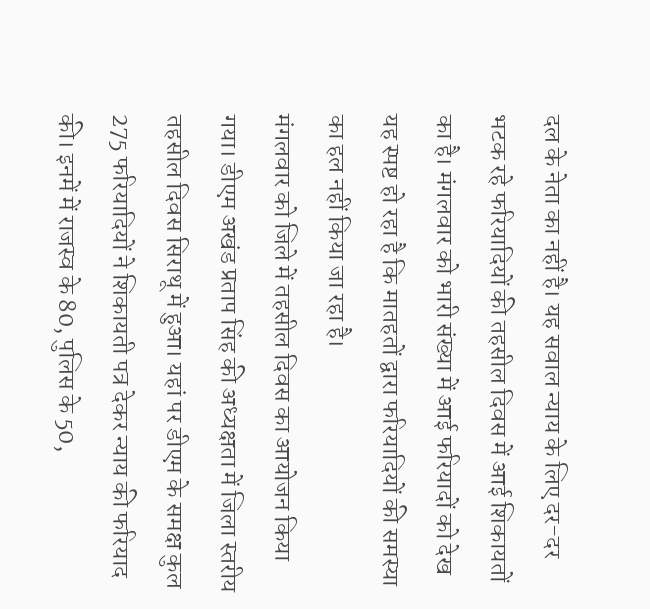दल के नेता का नहीं है। यह सवाल न्याय के लिए दर-दर भटक रहे फरियादियों की तहसील दिवस में आई शिकायतों का है। मंगलवार को भारी संख्या में आई फरियादों को देख यह स्पष्ट हो रहा है कि मातहतों द्वारा फरियादियों की समस्या का हल नहीं किया जा रहा है।
मंगलवार को जिले में तहसील दिवस का आयोजन किया गया। डीएम अखंड प्रताप सिंह की अध्यक्षता में जिला स्तरीय तहसील दिवस सिराथू में हुआ। यहां पर डीएम के समक्ष कुल 275 फरियादियों ने शिकायती पत्र देकर न्याय की फरियाद की। इनमें में राजस्व के 80, पुलिस के 50,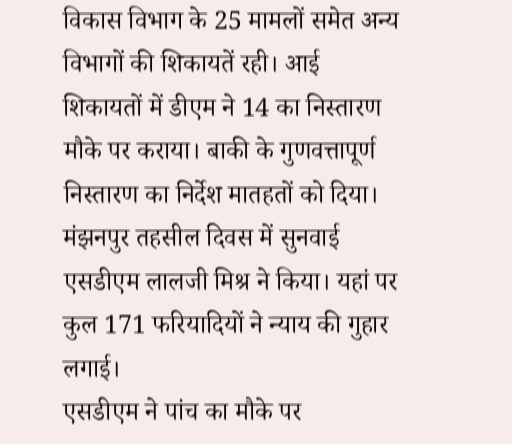विकास विभाग के 25 मामलों समेत अन्य विभागों की शिकायतें रही। आई शिकायतों में डीएम ने 14 का निस्तारण मौके पर कराया। बाकी के गुणवत्तापूर्ण निस्तारण का निर्देश मातहतों को दिया। मंझनपुर तहसील दिवस में सुनवाई एसडीएम लालजी मिश्र ने किया। यहां पर कुल 171 फरियादियों ने न्याय की गुहार लगाई।
एसडीएम ने पांच का मौके पर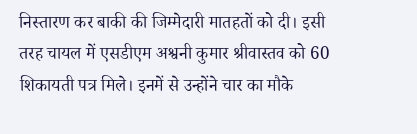निस्तारण कर बाकी की जिम्मेदारी मातहतों को दी। इसी तरह चायल में एसडीएम अश्वनी कुमार श्रीवास्तव को 60 शिकायती पत्र मिले। इनमें से उन्होंने चार का मौके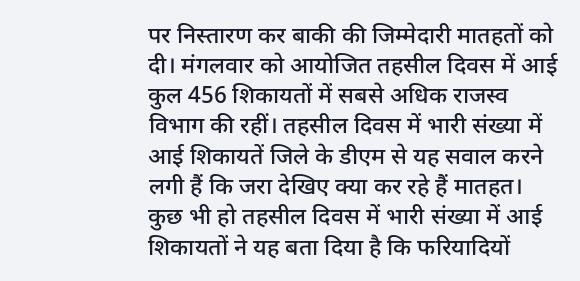पर निस्तारण कर बाकी की जिम्मेदारी मातहतों को दी। मंगलवार को आयोजित तहसील दिवस में आई कुल 456 शिकायतों में सबसे अधिक राजस्व विभाग की रहीं। तहसील दिवस में भारी संख्या में आई शिकायतें जिले के डीएम से यह सवाल करने लगी हैं कि जरा देखिए क्या कर रहे हैं मातहत। कुछ भी हो तहसील दिवस में भारी संख्या में आई शिकायतों ने यह बता दिया है कि फरियादियों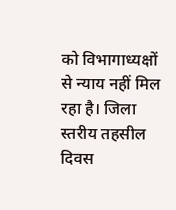को विभागाध्यक्षों से न्याय नहीं मिल रहा है। जिला स्तरीय तहसील दिवस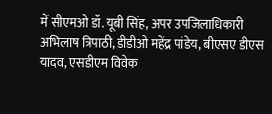में सीएमओ डॉ. यूबी सिंह, अपर उपजिलाधिकारी अभिलाष त्रिपाठी, डीडीओ महेंद्र पांडेय, बीएसए डीएस यादव, एसडीएम विवेक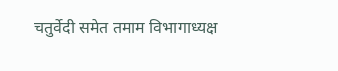चतुर्वेदी समेत तमाम विभागाध्यक्ष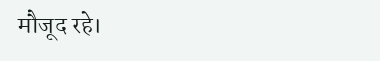मौजूद रहे।